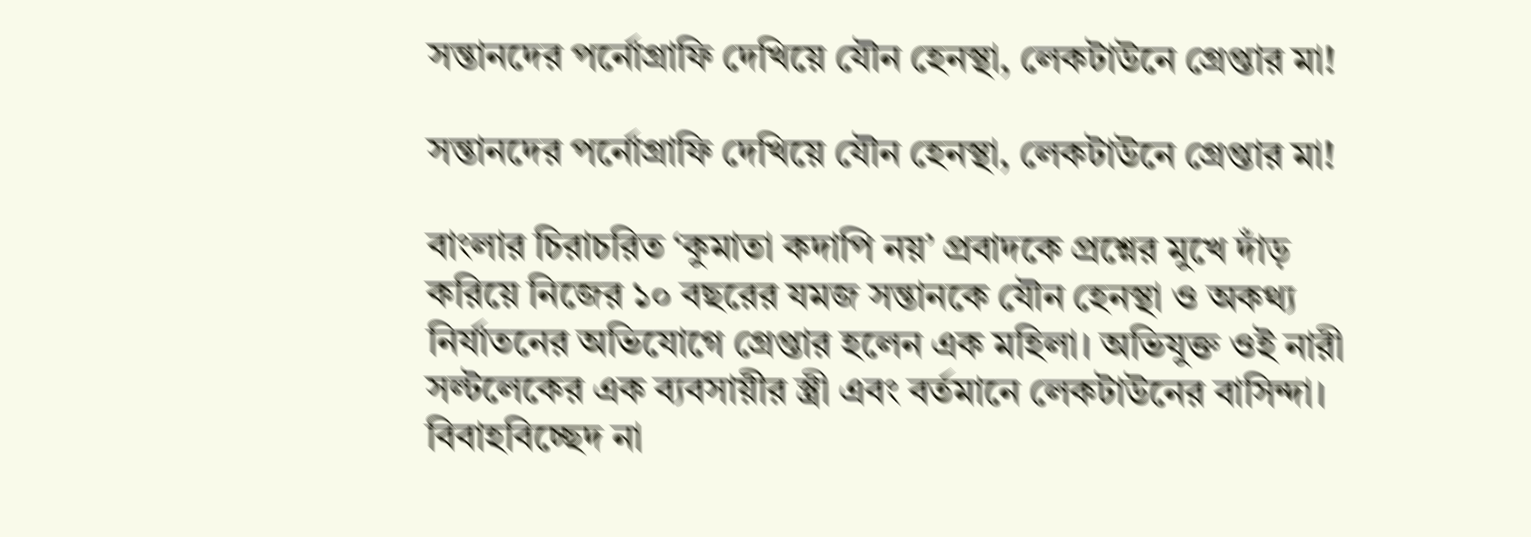সন্তানদের পর্নোগ্রাফি দেখিয়ে যৌন হেনস্থা, লেকটাউনে গ্রেপ্তার মা!

সন্তানদের পর্নোগ্রাফি দেখিয়ে যৌন হেনস্থা, লেকটাউনে গ্রেপ্তার মা!

বাংলার চিরাচরিত ‘কুমাতা কদাপি নয়’ প্রবাদকে প্রশ্নের মুখে দাঁড় করিয়ে নিজের ১০ বছরের যমজ সন্তানকে যৌন হেনস্থা ও অকথ্য নির্যাতনের অভিযোগে গ্রেপ্তার হলেন এক মহিলা। অভিযুক্ত ওই নারী সল্টলেকের এক ব্যবসায়ীর স্ত্রী এবং বর্তমানে লেকটাউনের বাসিন্দা। বিবাহবিচ্ছেদ না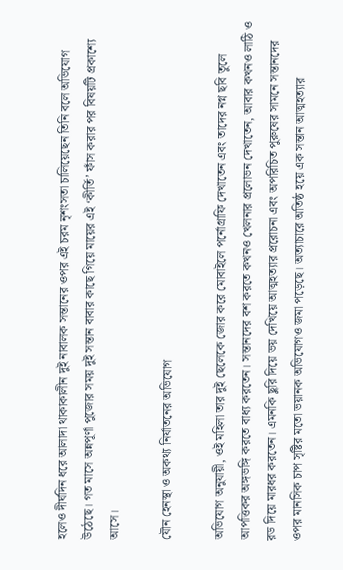হলেও দীর্ঘদিন ধরে আলাদা থাকাকালীন দুই নাবালক সন্তানের ওপর এই চরম নৃশংসতা চালিয়েছেন তিনি বলে অভিযোগ উঠেছে। গত মাসে অন্নপূর্ণা পুজোর সময় দুই সন্তান বাবার কাছে গিয়ে মায়ের এই ‘কীর্তি’ ফাঁস করার পর বিষয়টি প্রকাশ্যে আসে।

যৌন হেনস্থা ও অকথ্য নির্যাতনের অভিযোগ

অভিযোগ অনুযায়ী, ওই মহিলা তার দুই ছেলেকে জোর করে মোবাইলে পর্নোগ্রাফি দেখাতেন এবং তাদের নগ্ন ছবি তুলে আপত্তিকর অঙ্গভঙ্গি করতে বাধ্য করতেন। সন্তানদের বশ করতে কখনও খেলনার প্রলোভন দেখাতেন, আবার কখনও লাঠি ও রড দিয়ে মারধর করতেন। এমনকি ছুরি দিয়ে ভয় দেখিয়ে আত্মহত্যার প্ররোচনা এবং অপরিচিত পুরুষের সামনে সন্তানদের ওপর মানসিক চাপ সৃষ্টির মতো ভয়ানক অভিযোগও জমা পড়েছে। অত্যাচারে অতিষ্ঠ হয়ে এক সন্তান আত্মহত্যার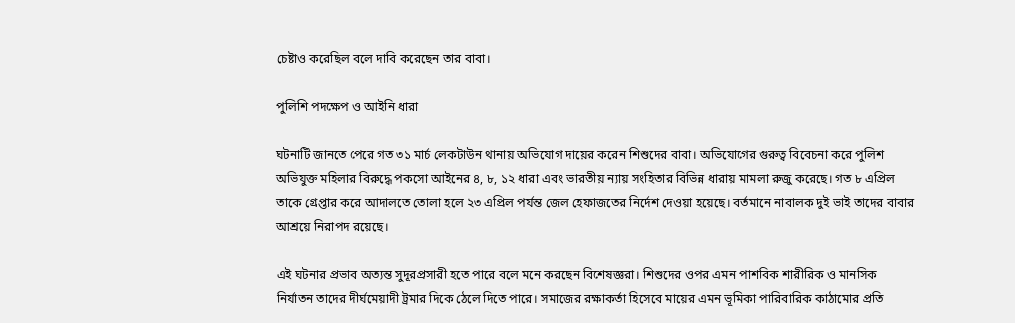চেষ্টাও করেছিল বলে দাবি করেছেন তার বাবা।

পুলিশি পদক্ষেপ ও আইনি ধারা

ঘটনাটি জানতে পেরে গত ৩১ মার্চ লেকটাউন থানায় অভিযোগ দায়ের করেন শিশুদের বাবা। অভিযোগের গুরুত্ব বিবেচনা করে পুলিশ অভিযুক্ত মহিলার বিরুদ্ধে পকসো আইনের ৪, ৮, ১২ ধারা এবং ভারতীয় ন্যায় সংহিতার বিভিন্ন ধারায় মামলা রুজু করেছে। গত ৮ এপ্রিল তাকে গ্রেপ্তার করে আদালতে তোলা হলে ২৩ এপ্রিল পর্যন্ত জেল হেফাজতের নির্দেশ দেওয়া হয়েছে। বর্তমানে নাবালক দুই ভাই তাদের বাবার আশ্রয়ে নিরাপদ রয়েছে।

এই ঘটনার প্রভাব অত্যন্ত সুদূরপ্রসারী হতে পারে বলে মনে করছেন বিশেষজ্ঞরা। শিশুদের ওপর এমন পাশবিক শারীরিক ও মানসিক নির্যাতন তাদের দীর্ঘমেয়াদী ট্রমার দিকে ঠেলে দিতে পারে। সমাজের রক্ষাকর্তা হিসেবে মায়ের এমন ভূমিকা পারিবারিক কাঠামোর প্রতি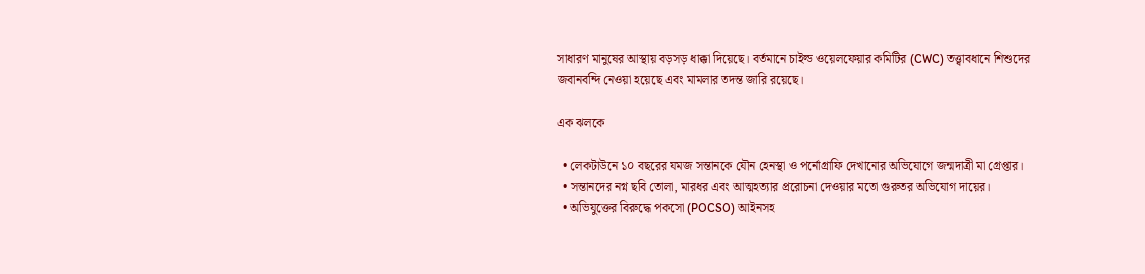সাধারণ মানুষের আস্থায় বড়সড় ধাক্কা দিয়েছে। বর্তমানে চাইল্ড ওয়েলফেয়ার কমিটির (CWC) তত্ত্বাবধানে শিশুদের জবানবন্দি নেওয়া হয়েছে এবং মামলার তদন্ত জারি রয়েছে।

এক ঝলকে

  • লেকটাউনে ১০ বছরের যমজ সন্তানকে যৌন হেনস্থা ও পর্নোগ্রাফি দেখানোর অভিযোগে জন্মদাত্রী মা গ্রেপ্তার।
  • সন্তানদের নগ্ন ছবি তোলা, মারধর এবং আত্মহত্যার প্ররোচনা দেওয়ার মতো গুরুতর অভিযোগ দায়ের।
  • অভিযুক্তের বিরুদ্ধে পকসো (POCSO) আইনসহ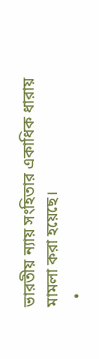ভারতীয় ন্যায় সংহিতার একাধিক ধারায় মামলা করা হয়েছে।
  •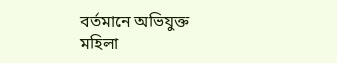বর্তমানে অভিযুক্ত মহিলা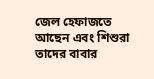জেল হেফাজতে আছেন এবং শিশুরা তাদের বাবার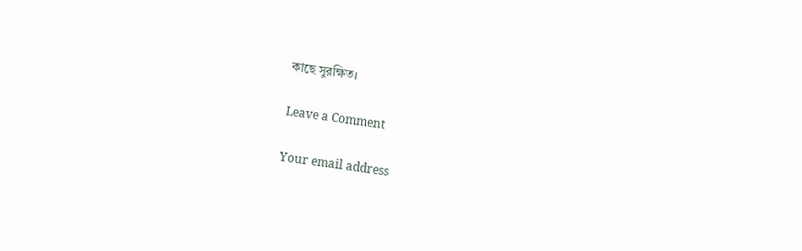কাছে সুরক্ষিত।

Leave a Comment

Your email address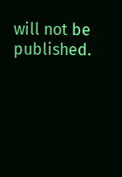will not be published.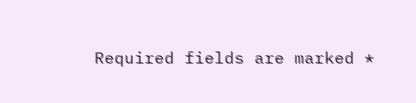Required fields are marked *